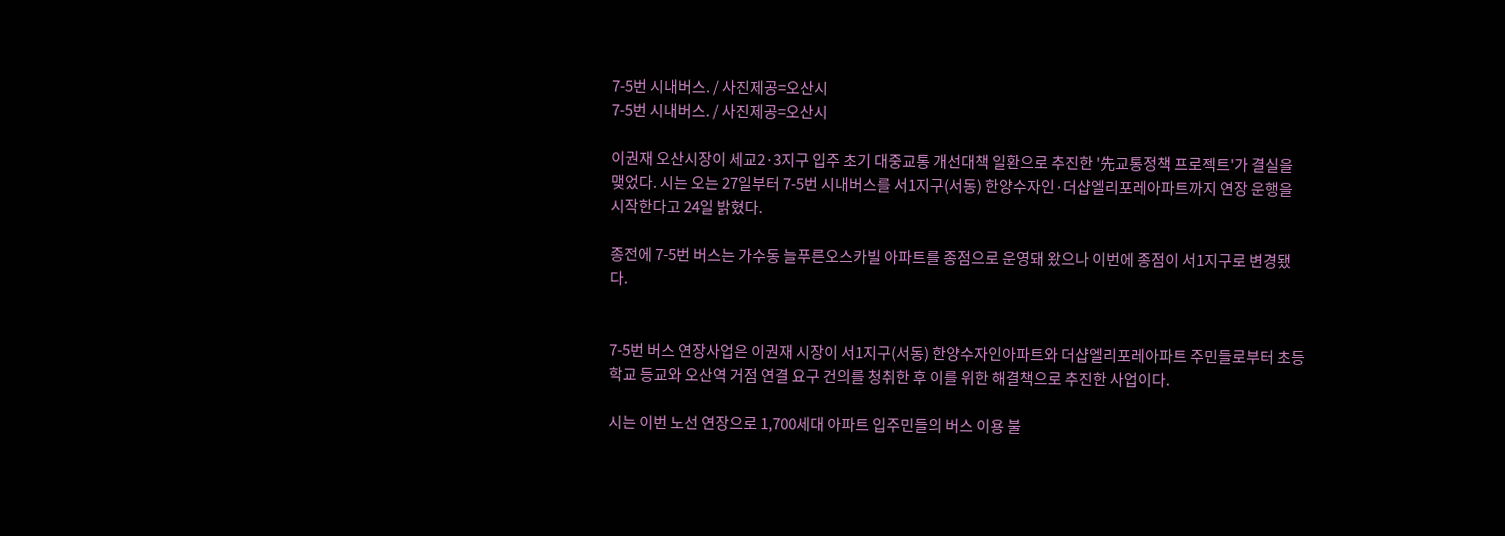7-5번 시내버스. / 사진제공=오산시
7-5번 시내버스. / 사진제공=오산시

이권재 오산시장이 세교2·3지구 입주 초기 대중교통 개선대책 일환으로 추진한 '先교통정책 프로젝트'가 결실을 맺었다. 시는 오는 27일부터 7-5번 시내버스를 서1지구(서동) 한양수자인·더샵엘리포레아파트까지 연장 운행을 시작한다고 24일 밝혔다.

종전에 7-5번 버스는 가수동 늘푸른오스카빌 아파트를 종점으로 운영돼 왔으나 이번에 종점이 서1지구로 변경됐다.


7-5번 버스 연장사업은 이권재 시장이 서1지구(서동) 한양수자인아파트와 더샵엘리포레아파트 주민들로부터 초등학교 등교와 오산역 거점 연결 요구 건의를 청취한 후 이를 위한 해결책으로 추진한 사업이다.

시는 이번 노선 연장으로 1,700세대 아파트 입주민들의 버스 이용 불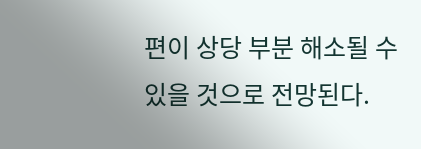편이 상당 부분 해소될 수 있을 것으로 전망된다.